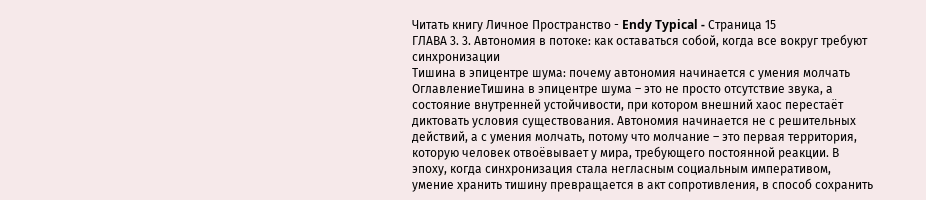Читать книгу Личное Пространство - Endy Typical - Страница 15
ГЛАВА 3. 3. Автономия в потоке: как оставаться собой, когда все вокруг требуют синхронизации
Тишина в эпицентре шума: почему автономия начинается с умения молчать
ОглавлениеТишина в эпицентре шума – это не просто отсутствие звука, а состояние внутренней устойчивости, при котором внешний хаос перестаёт диктовать условия существования. Автономия начинается не с решительных действий, а с умения молчать, потому что молчание – это первая территория, которую человек отвоёвывает у мира, требующего постоянной реакции. В эпоху, когда синхронизация стала негласным социальным императивом, умение хранить тишину превращается в акт сопротивления, в способ сохранить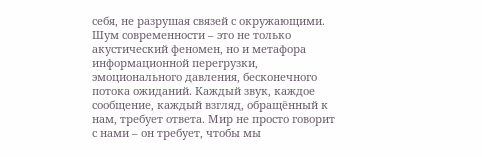себя, не разрушая связей с окружающими.
Шум современности – это не только акустический феномен, но и метафора информационной перегрузки, эмоционального давления, бесконечного потока ожиданий. Каждый звук, каждое сообщение, каждый взгляд, обращённый к нам, требует ответа. Мир не просто говорит с нами – он требует, чтобы мы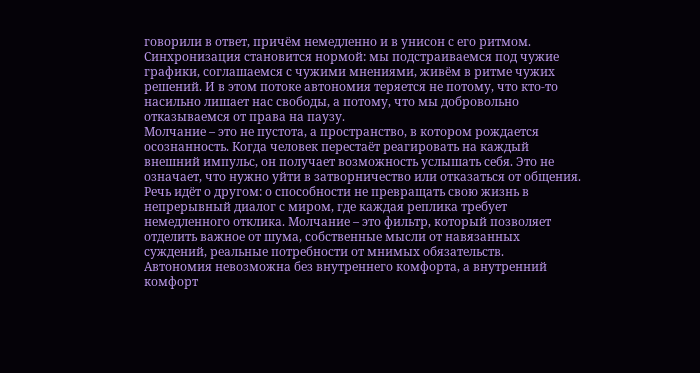говорили в ответ, причём немедленно и в унисон с его ритмом. Синхронизация становится нормой: мы подстраиваемся под чужие графики, соглашаемся с чужими мнениями, живём в ритме чужих решений. И в этом потоке автономия теряется не потому, что кто-то насильно лишает нас свободы, а потому, что мы добровольно отказываемся от права на паузу.
Молчание – это не пустота, а пространство, в котором рождается осознанность. Когда человек перестаёт реагировать на каждый внешний импульс, он получает возможность услышать себя. Это не означает, что нужно уйти в затворничество или отказаться от общения. Речь идёт о другом: о способности не превращать свою жизнь в непрерывный диалог с миром, где каждая реплика требует немедленного отклика. Молчание – это фильтр, который позволяет отделить важное от шума, собственные мысли от навязанных суждений, реальные потребности от мнимых обязательств.
Автономия невозможна без внутреннего комфорта, а внутренний комфорт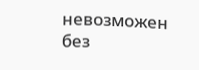невозможен без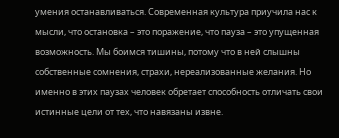умения останавливаться. Современная культура приучила нас к мысли, что остановка – это поражение, что пауза – это упущенная возможность. Мы боимся тишины, потому что в ней слышны собственные сомнения, страхи, нереализованные желания. Но именно в этих паузах человек обретает способность отличать свои истинные цели от тех, что навязаны извне.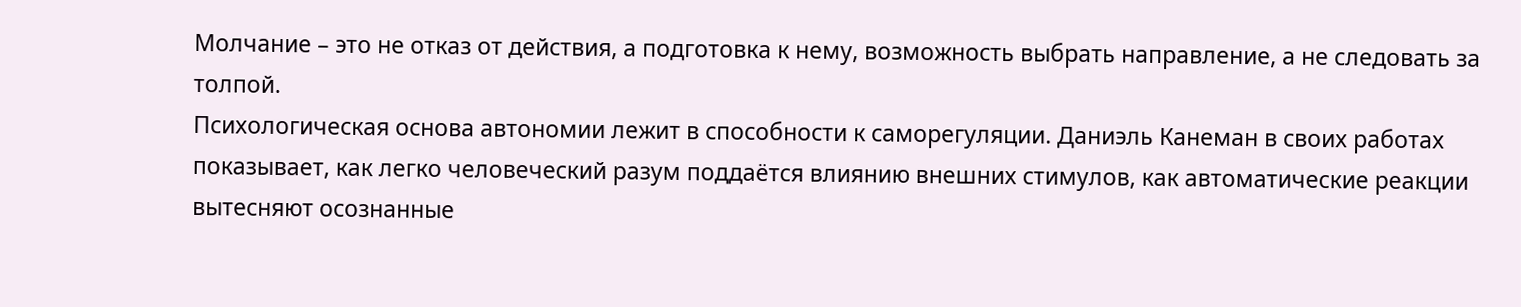Молчание – это не отказ от действия, а подготовка к нему, возможность выбрать направление, а не следовать за толпой.
Психологическая основа автономии лежит в способности к саморегуляции. Даниэль Канеман в своих работах показывает, как легко человеческий разум поддаётся влиянию внешних стимулов, как автоматические реакции вытесняют осознанные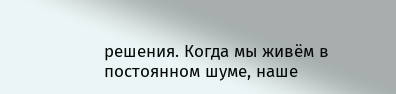решения. Когда мы живём в постоянном шуме, наше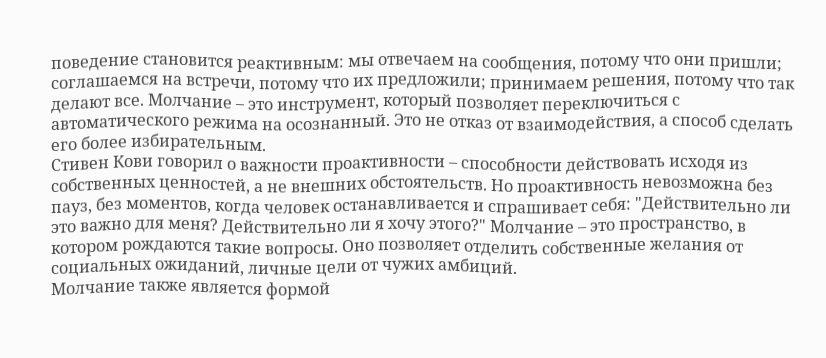поведение становится реактивным: мы отвечаем на сообщения, потому что они пришли; соглашаемся на встречи, потому что их предложили; принимаем решения, потому что так делают все. Молчание – это инструмент, который позволяет переключиться с автоматического режима на осознанный. Это не отказ от взаимодействия, а способ сделать его более избирательным.
Стивен Кови говорил о важности проактивности – способности действовать исходя из собственных ценностей, а не внешних обстоятельств. Но проактивность невозможна без пауз, без моментов, когда человек останавливается и спрашивает себя: "Действительно ли это важно для меня? Действительно ли я хочу этого?" Молчание – это пространство, в котором рождаются такие вопросы. Оно позволяет отделить собственные желания от социальных ожиданий, личные цели от чужих амбиций.
Молчание также является формой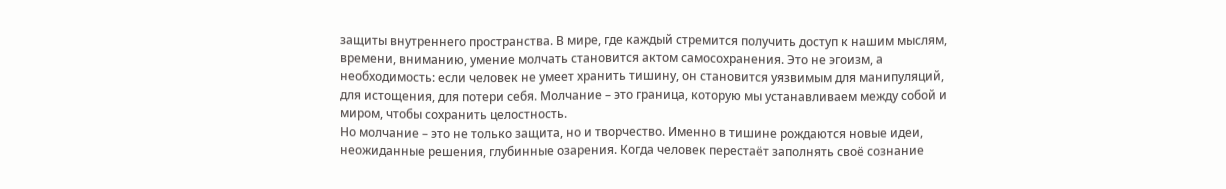защиты внутреннего пространства. В мире, где каждый стремится получить доступ к нашим мыслям, времени, вниманию, умение молчать становится актом самосохранения. Это не эгоизм, а необходимость: если человек не умеет хранить тишину, он становится уязвимым для манипуляций, для истощения, для потери себя. Молчание – это граница, которую мы устанавливаем между собой и миром, чтобы сохранить целостность.
Но молчание – это не только защита, но и творчество. Именно в тишине рождаются новые идеи, неожиданные решения, глубинные озарения. Когда человек перестаёт заполнять своё сознание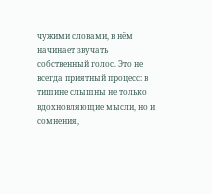чужими словами, в нём начинает звучать собственный голос. Это не всегда приятный процесс: в тишине слышны не только вдохновляющие мысли, но и сомнения,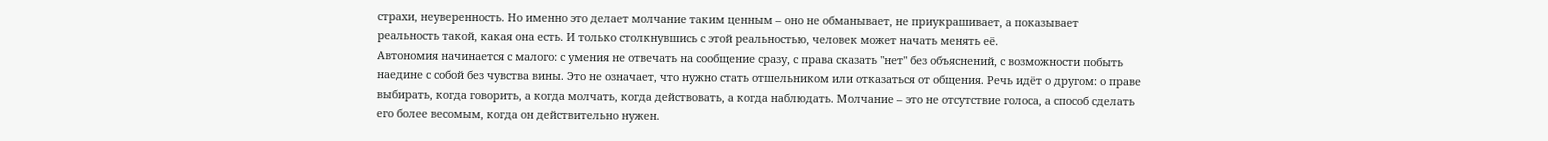страхи, неуверенность. Но именно это делает молчание таким ценным – оно не обманывает, не приукрашивает, а показывает реальность такой, какая она есть. И только столкнувшись с этой реальностью, человек может начать менять её.
Автономия начинается с малого: с умения не отвечать на сообщение сразу, с права сказать "нет" без объяснений, с возможности побыть наедине с собой без чувства вины. Это не означает, что нужно стать отшельником или отказаться от общения. Речь идёт о другом: о праве выбирать, когда говорить, а когда молчать, когда действовать, а когда наблюдать. Молчание – это не отсутствие голоса, а способ сделать его более весомым, когда он действительно нужен.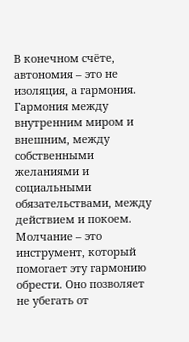В конечном счёте, автономия – это не изоляция, а гармония. Гармония между внутренним миром и внешним, между собственными желаниями и социальными обязательствами, между действием и покоем. Молчание – это инструмент, который помогает эту гармонию обрести. Оно позволяет не убегать от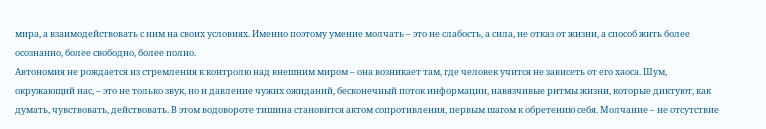мира, а взаимодействовать с ним на своих условиях. Именно поэтому умение молчать – это не слабость, а сила, не отказ от жизни, а способ жить более осознанно, более свободно, более полно.
Автономия не рождается из стремления к контролю над внешним миром – она возникает там, где человек учится не зависеть от его хаоса. Шум, окружающий нас, – это не только звук, но и давление чужих ожиданий, бесконечный поток информации, навязчивые ритмы жизни, которые диктуют, как думать, чувствовать, действовать. В этом водовороте тишина становится актом сопротивления, первым шагом к обретению себя. Молчание – не отсутствие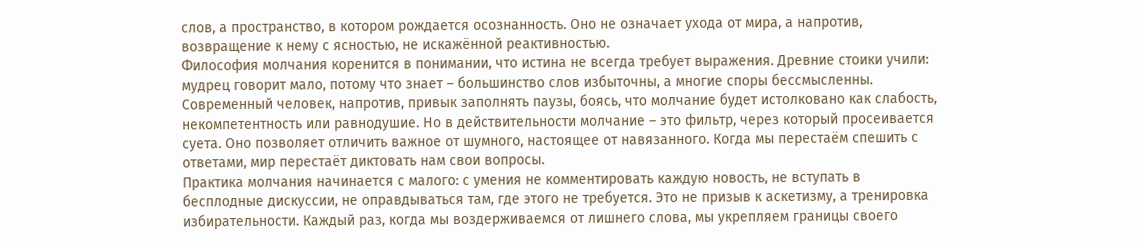слов, а пространство, в котором рождается осознанность. Оно не означает ухода от мира, а напротив, возвращение к нему с ясностью, не искажённой реактивностью.
Философия молчания коренится в понимании, что истина не всегда требует выражения. Древние стоики учили: мудрец говорит мало, потому что знает – большинство слов избыточны, а многие споры бессмысленны. Современный человек, напротив, привык заполнять паузы, боясь, что молчание будет истолковано как слабость, некомпетентность или равнодушие. Но в действительности молчание – это фильтр, через который просеивается суета. Оно позволяет отличить важное от шумного, настоящее от навязанного. Когда мы перестаём спешить с ответами, мир перестаёт диктовать нам свои вопросы.
Практика молчания начинается с малого: с умения не комментировать каждую новость, не вступать в бесплодные дискуссии, не оправдываться там, где этого не требуется. Это не призыв к аскетизму, а тренировка избирательности. Каждый раз, когда мы воздерживаемся от лишнего слова, мы укрепляем границы своего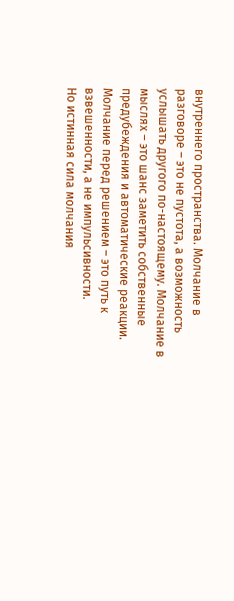внутреннего пространства. Молчание в разговоре – это не пустота, а возможность услышать другого по-настоящему. Молчание в мыслях – это шанс заметить собственные предубеждения и автоматические реакции. Молчание перед решением – это путь к взвешенности, а не импульсивности.
Но истинная сила молчания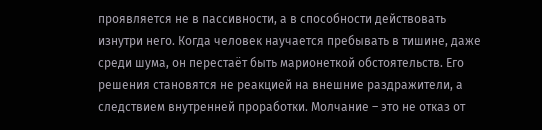проявляется не в пассивности, а в способности действовать изнутри него. Когда человек научается пребывать в тишине, даже среди шума, он перестаёт быть марионеткой обстоятельств. Его решения становятся не реакцией на внешние раздражители, а следствием внутренней проработки. Молчание – это не отказ от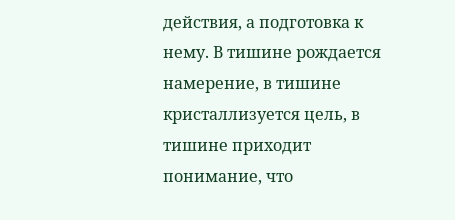действия, а подготовка к нему. В тишине рождается намерение, в тишине кристаллизуется цель, в тишине приходит понимание, что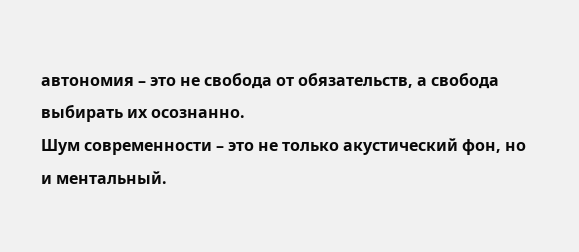автономия – это не свобода от обязательств, а свобода выбирать их осознанно.
Шум современности – это не только акустический фон, но и ментальный.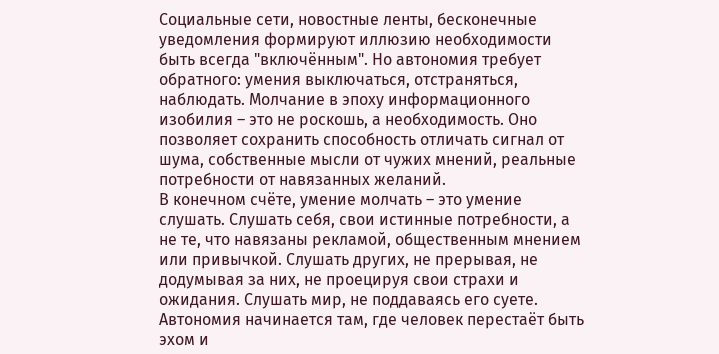Социальные сети, новостные ленты, бесконечные уведомления формируют иллюзию необходимости быть всегда "включённым". Но автономия требует обратного: умения выключаться, отстраняться, наблюдать. Молчание в эпоху информационного изобилия – это не роскошь, а необходимость. Оно позволяет сохранить способность отличать сигнал от шума, собственные мысли от чужих мнений, реальные потребности от навязанных желаний.
В конечном счёте, умение молчать – это умение слушать. Слушать себя, свои истинные потребности, а не те, что навязаны рекламой, общественным мнением или привычкой. Слушать других, не прерывая, не додумывая за них, не проецируя свои страхи и ожидания. Слушать мир, не поддаваясь его суете. Автономия начинается там, где человек перестаёт быть эхом и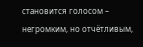становится голосом – негромким, но отчётливым,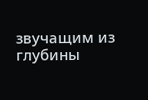звучащим из глубины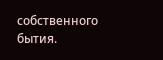собственного бытия.